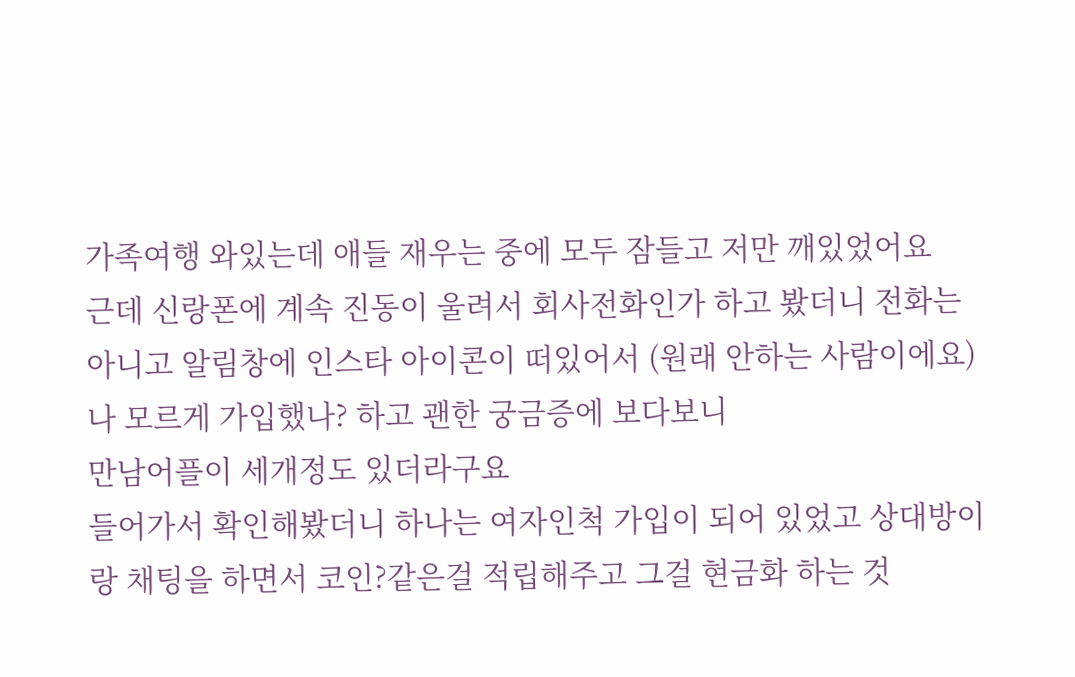가족여행 와있는데 애들 재우는 중에 모두 잠들고 저만 깨있었어요
근데 신랑폰에 계속 진동이 울려서 회사전화인가 하고 봤더니 전화는 아니고 알림창에 인스타 아이콘이 떠있어서 (원래 안하는 사람이에요)
나 모르게 가입했나? 하고 괜한 궁금증에 보다보니
만남어플이 세개정도 있더라구요
들어가서 확인해봤더니 하나는 여자인척 가입이 되어 있었고 상대방이랑 채팅을 하면서 코인?같은걸 적립해주고 그걸 현금화 하는 것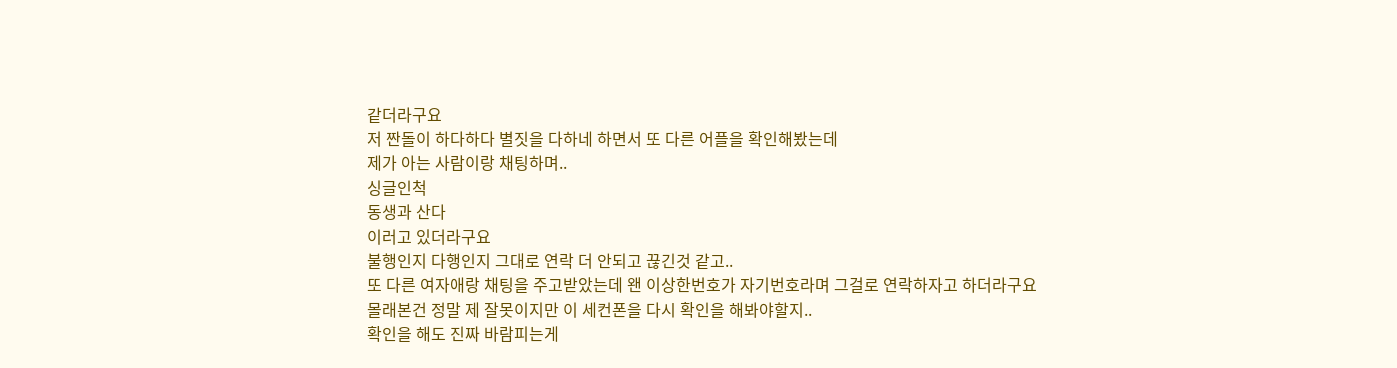같더라구요
저 짠돌이 하다하다 별짓을 다하네 하면서 또 다른 어플을 확인해봤는데
제가 아는 사람이랑 채팅하며..
싱글인척
동생과 산다
이러고 있더라구요
불행인지 다행인지 그대로 연락 더 안되고 끊긴것 같고..
또 다른 여자애랑 채팅을 주고받았는데 왠 이상한번호가 자기번호라며 그걸로 연락하자고 하더라구요
몰래본건 정말 제 잘못이지만 이 세컨폰을 다시 확인을 해봐야할지..
확인을 해도 진짜 바람피는게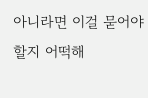아니라면 이걸 묻어야할지 어떡해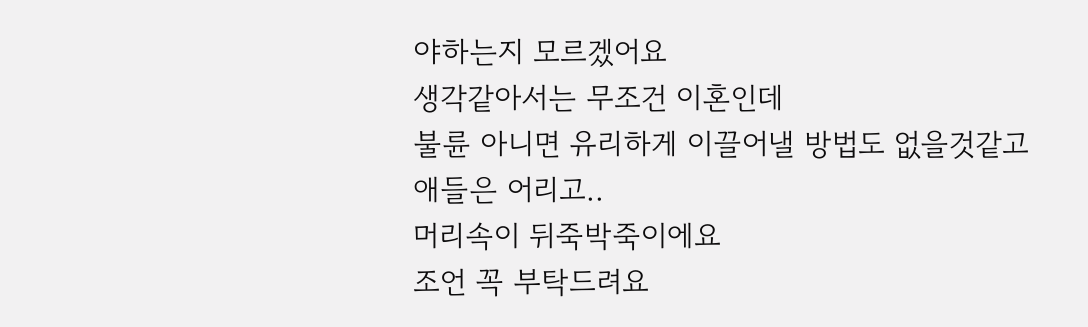야하는지 모르겠어요
생각같아서는 무조건 이혼인데
불륜 아니면 유리하게 이끌어낼 방법도 없을것같고
애들은 어리고..
머리속이 뒤죽박죽이에요
조언 꼭 부탁드려요